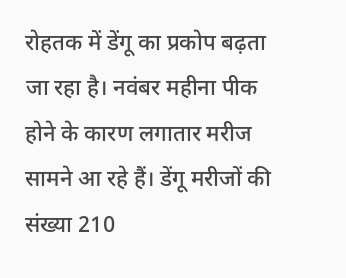रोहतक में डेंगू का प्रकोप बढ़ता जा रहा है। नवंबर महीना पीक होने के कारण लगातार मरीज सामने आ रहे हैं। डेंगू मरीजों की संख्या 210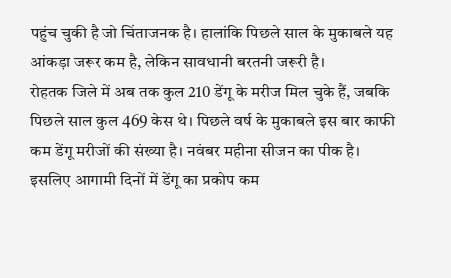पहुंच चुकी है जो चिंताजनक है। हालांकि पिछले साल के मुकाबले यह आंकड़ा जरूर कम है, लेकिन सावधानी बरतनी जरूरी है।
रोहतक जिले में अब तक कुल 210 डेंगू के मरीज मिल चुके हैं, जबकि पिछले साल कुल 469 केस थे। पिछले वर्ष के मुकाबले इस बार काफी कम डेंगू मरीजों की संख्या है। नवंबर महीना सीजन का पीक है। इसलिए आगामी दिनों में डेंगू का प्रकोप कम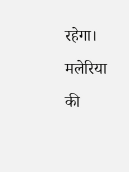रहेगा।
मलेरिया की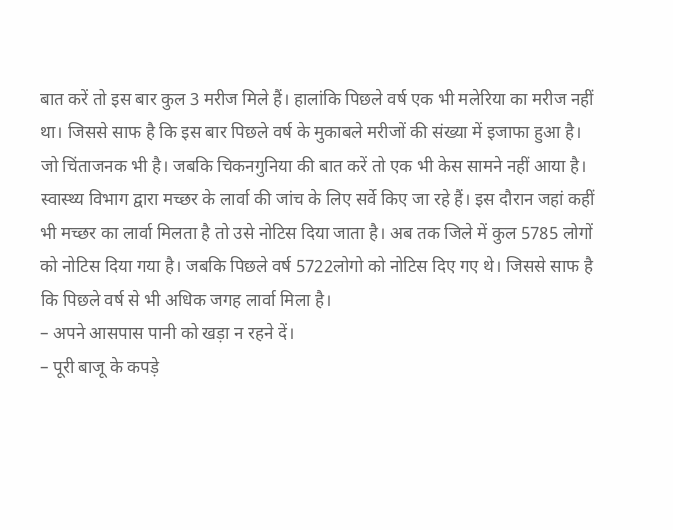बात करें तो इस बार कुल 3 मरीज मिले हैं। हालांकि पिछले वर्ष एक भी मलेरिया का मरीज नहीं था। जिससे साफ है कि इस बार पिछले वर्ष के मुकाबले मरीजों की संख्या में इजाफा हुआ है। जो चिंताजनक भी है। जबकि चिकनगुनिया की बात करें तो एक भी केस सामने नहीं आया है।
स्वास्थ्य विभाग द्वारा मच्छर के लार्वा की जांच के लिए सर्वे किए जा रहे हैं। इस दौरान जहां कहीं भी मच्छर का लार्वा मिलता है तो उसे नोटिस दिया जाता है। अब तक जिले में कुल 5785 लोगों को नोटिस दिया गया है। जबकि पिछले वर्ष 5722लोगो को नोटिस दिए गए थे। जिससे साफ है कि पिछले वर्ष से भी अधिक जगह लार्वा मिला है।
– अपने आसपास पानी को खड़ा न रहने दें।
– पूरी बाजू के कपड़े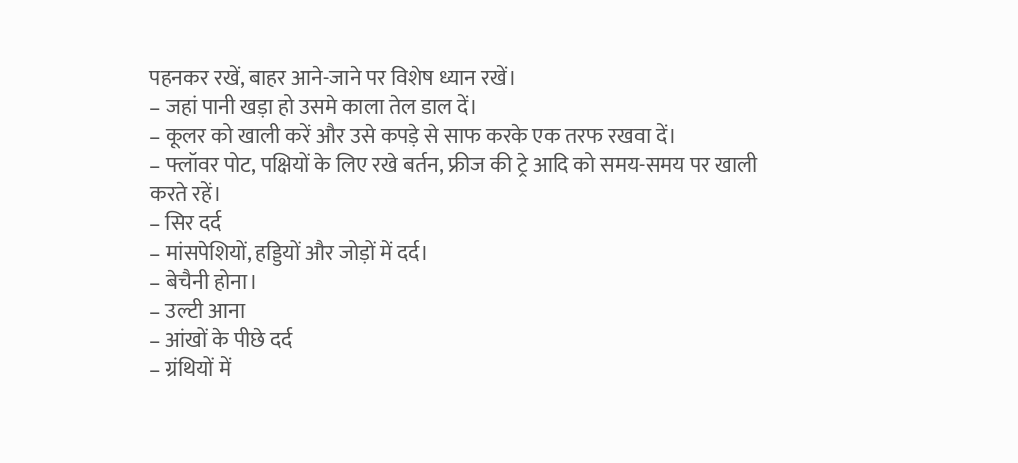पहनकर रखें, बाहर आने-जाने पर विशेष ध्यान रखें।
– जहां पानी खड़ा हो उसमे काला तेल डाल दें।
– कूलर को खाली करें और उसे कपड़े से साफ करके एक तरफ रखवा दें।
– फ्लॉवर पोट, पक्षियों के लिए रखे बर्तन, फ्रीज की ट्रे आदि को समय-समय पर खाली करते रहें।
– सिर दर्द
– मांसपेशियों, हड्डियों और जोड़ों में दर्द।
– बेचैनी होना।
– उल्टी आना
– आंखों के पीछे दर्द
– ग्रंथियों में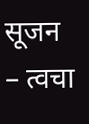सूजन
– त्वचा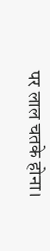पर लाल चतके होना।